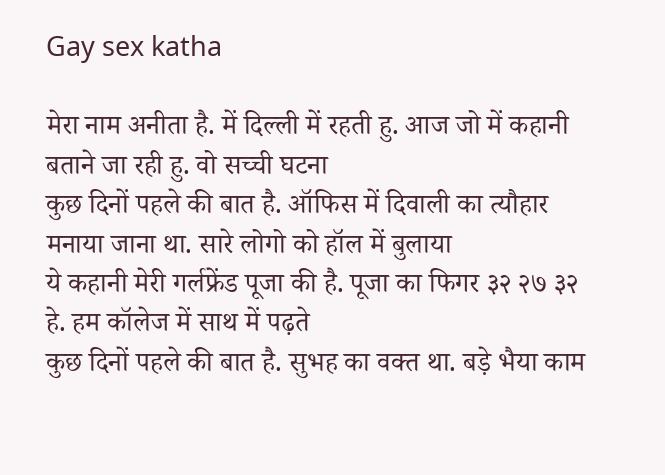Gay sex katha

मेरा नाम अनीता है. में दिल्ली में रहती हु. आज जो में कहानी बताने जा रही हु. वो सच्ची घटना
कुछ दिनों पहले की बात है. ऑफिस में दिवाली का त्यौहार मनाया जाना था. सारे लोगो को हॉल में बुलाया
ये कहानी मेरी गर्लफ्रेंड पूजा की है. पूजा का फिगर ३२ २७ ३२ हे. हम कॉलेज में साथ में पढ़ते
कुछ दिनों पहले की बात है. सुभह का वक्त था. बड़े भैया काम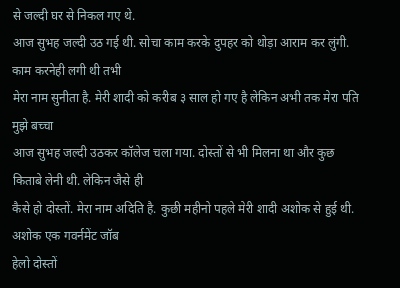से जल्दी घर से निकल गए थे.
आज सुभह जल्दी उठ गई थी. सोचा काम करके दुपहर को थोड़ा आराम कर लुंगी. काम करनेही लगी थी तभी
मेरा नाम सुनीता है. मेरी शादी को करीब ३ साल हो गए है लेकिन अभी तक मेरा पति मुझे बच्चा
आज सुभह जल्दी उठकर कॉलेज चला गया. दोस्तों से भी मिलना था और कुछ किताबे लेनी थी. लेकिन जैसे ही
कैसे हो दोस्तों. मेरा नाम अदिति है. कुछी महीनो पहले मेरी शादी अशोक से हुई थी. अशोक एक गवर्नमेंट जॉब
हेलो दोस्तों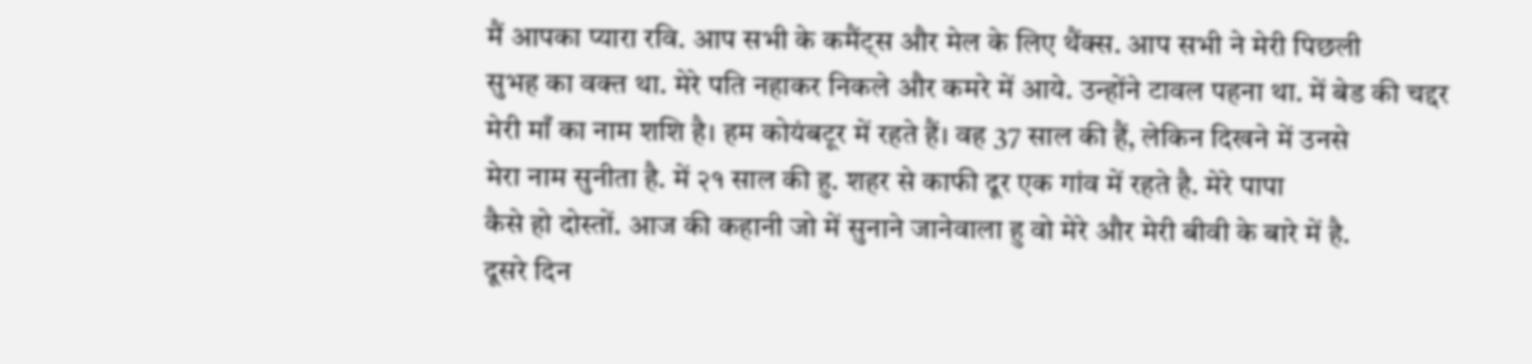मैं आपका प्यारा रवि. आप सभी के कमैंट्स और मेल के लिए थैंक्स. आप सभी ने मेरी पिछली
सुभह का वक्त था. मेरे पति नहाकर निकले और कमरे में आये. उन्होंने टावल पहना था. में बेड की चद्दर
मेरी माँ का नाम शशि है। हम कोयंबटूर में रहते हैं। वह 37 साल की हैं, लेकिन दिखने में उनसे
मेरा नाम सुनीता है. में २१ साल की हु. शहर से काफी दूर एक गांव में रहते है. मेरे पापा
कैसे हो दोस्तों. आज की कहानी जो में सुनाने जानेवाला हु वो मेरे और मेरी बीवी के बारे में है.
दूसरे दिन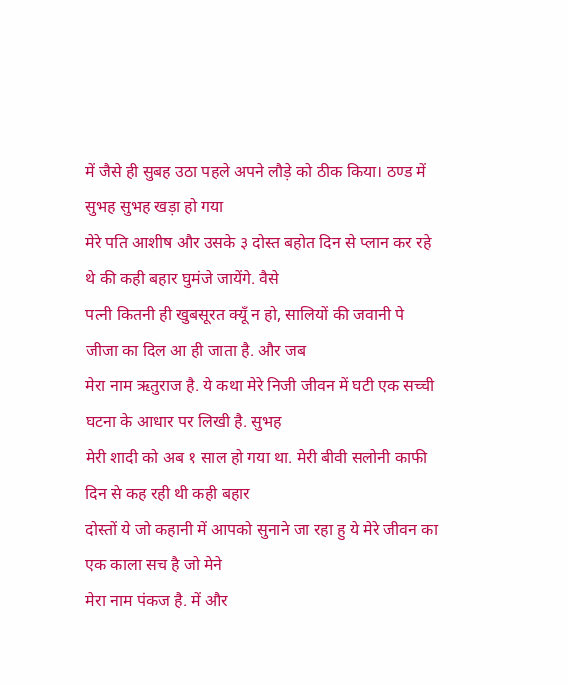में जैसे ही सुबह उठा पहले अपने लौड़े को ठीक किया। ठण्ड में सुभह सुभह खड़ा हो गया
मेरे पति आशीष और उसके ३ दोस्त बहोत दिन से प्लान कर रहे थे की कही बहार घुमंजे जायेंगे. वैसे
पत्नी कितनी ही खुबसूरत क्यूँ न हो, सालियों की जवानी पे जीजा का दिल आ ही जाता है. और जब
मेरा नाम ऋतुराज है. ये कथा मेरे निजी जीवन में घटी एक सच्ची घटना के आधार पर लिखी है. सुभह
मेरी शादी को अब १ साल हो गया था. मेरी बीवी सलोनी काफी दिन से कह रही थी कही बहार
दोस्तों ये जो कहानी में आपको सुनाने जा रहा हु ये मेरे जीवन का एक काला सच है जो मेने
मेरा नाम पंकज है. में और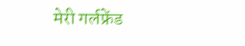मेरी गर्लफ्रेंड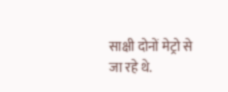साक्षी दोनों मेट्रो से जा रहे थे.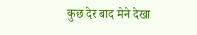कुछ देर बाद मेने देखा